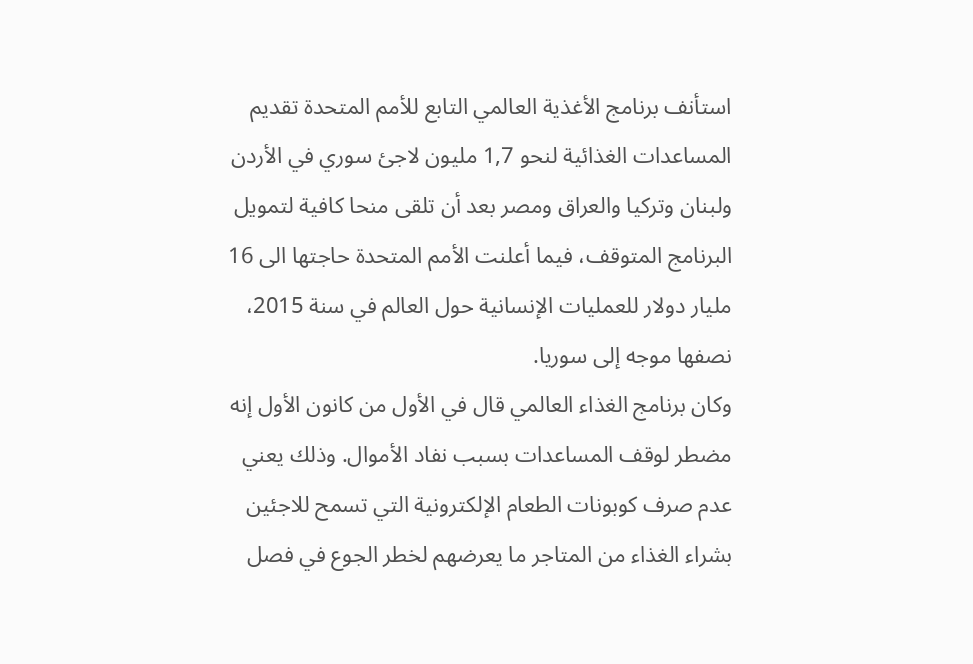استأنف برنامج الأغذية العالمي التابع للأمم المتحدة تقديم المساعدات الغذائية لنحو 1,7 مليون لاجئ سوري في الأردن ولبنان وتركيا والعراق ومصر بعد أن تلقى منحا كافية لتمويل البرنامج المتوقف، فيما أعلنت الأمم المتحدة حاجتها الى 16 مليار دولار للعمليات الإنسانية حول العالم في سنة 2015، نصفها موجه إلى سوريا.
وكان برنامج الغذاء العالمي قال في الأول من كانون الأول إنه مضطر لوقف المساعدات بسبب نفاد الأموال. وذلك يعني عدم صرف كوبونات الطعام الإلكترونية التي تسمح للاجئين بشراء الغذاء من المتاجر ما يعرضهم لخطر الجوع في فصل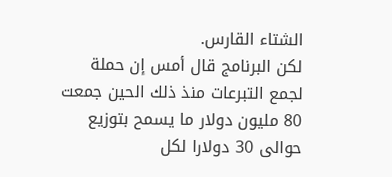الشتاء القارس.
لكن البرنامج قال أمس إن حملة لجمع التبرعات منذ ذلك الحين جمعت 80 مليون دولار ما يسمح بتوزيع حوالى 30 دولارا لكل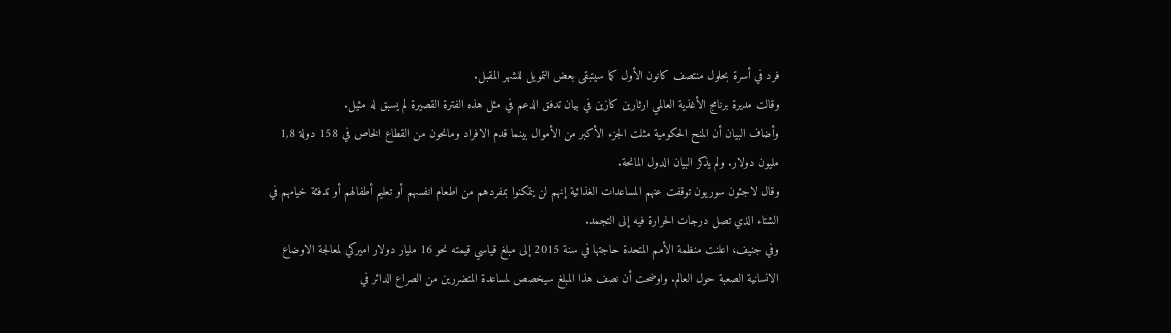فرد في أسرة بحلول منتصف كانون الأول كما سيتبقى بعض التمويل للشهر المقبل.
وقالت مديرة برنامج الأغذية العالمي ارثارين كازين في بيان تدفق الدعم في مثل هذه الفترة القصيرة لم يسبق له مثيل.
وأضاف البيان أن المنح الحكومية مثلت الجزء الأكبر من الأموال بينما قدم الافراد ومانحون من القطاع الخاص في 158 دولة 1,8 مليون دولار. ولم يذكر البيان الدول المانحة.
وقال لاجئون سوريون توقفت عنهم المساعدات الغذائية إنهم لن يتمكنوا بمفردهم من اطعام انفسهم أو تعليم أطفالهم أو تدفئة خيامهم في الشتاء الذي تصل درجات الحرارة فيه إلى التجمد.
وفي جنيف، اعلنت منظمة الأمم المتحدة حاجتها في سنة 2015 إلى مبلغ قياسي قيمته نحو 16 مليار دولار اميركي لمعالجة الاوضاع الانسانية الصعبة حول العالم. واوضحت أن نصف هذا المبلغ سيخصص لمساعدة المتضررين من الصراع الدائر في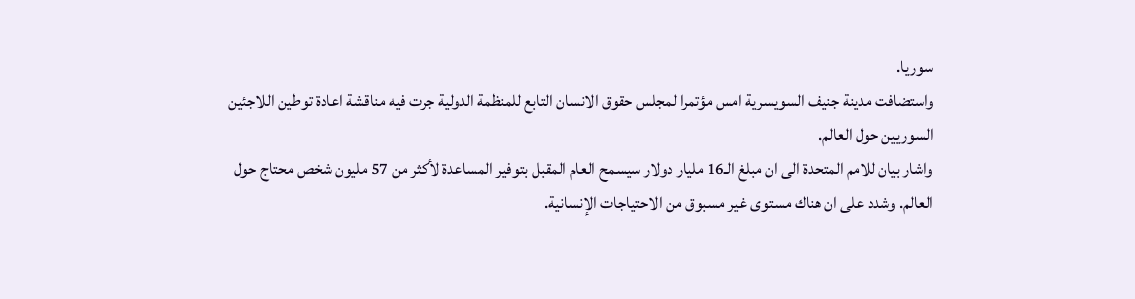سوريا.
واستضافت مدينة جنيف السويسرية امس مؤتمرا لمجلس حقوق الانسان التابع للمنظمة الدولية جرت فيه مناقشة اعادة توطين اللاجئين السوريين حول العالم.
واشار بيان للامم المتحدة الى ان مبلغ الـ16 مليار دولار سيسمح العام المقبل بتوفير المساعدة لأكثر من 57 مليون شخص محتاج حول العالم. وشدد على ان هناك مستوى غير مسبوق من الاحتياجات الإنسانية.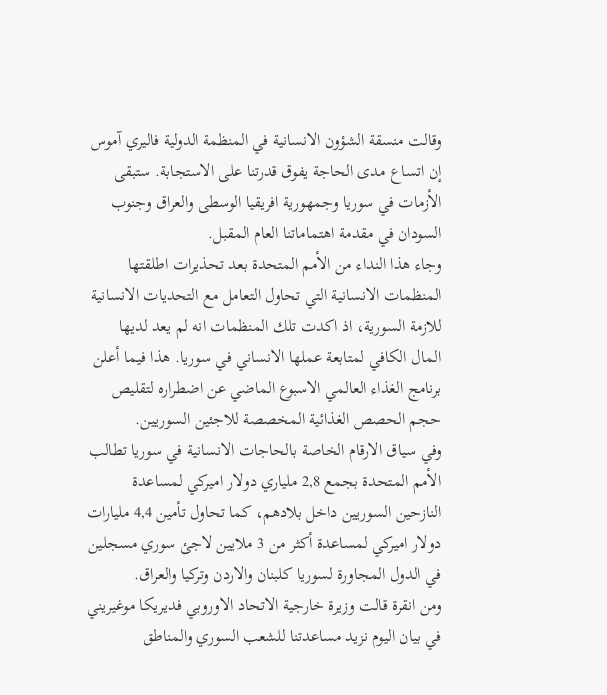وقالت منسقة الشؤون الانسانية في المنظمة الدولية فاليري آموس إن اتساع مدى الحاجة يفوق قدرتنا على الاستجابة. ستبقى الأزمات في سوريا وجمهورية افريقيا الوسطى والعراق وجنوب السودان في مقدمة اهتماماتنا العام المقبل.
وجاء هذا النداء من الأمم المتحدة بعد تحذيرات اطلقتها المنظمات الانسانية التي تحاول التعامل مع التحديات الانسانية للازمة السورية، اذ اكدت تلك المنظمات انه لم يعد لديها المال الكافي لمتابعة عملها الانساني في سوريا. هذا فيما أعلن برنامج الغذاء العالمي الاسبوع الماضي عن اضطراره لتقليص حجم الحصص الغذائية المخصصة للاجئين السوريين.
وفي سياق الارقام الخاصة بالحاجات الانسانية في سوريا تطالب الأمم المتحدة بجمع 2,8 ملياري دولار اميركي لمساعدة النازحين السوريين داخل بلادهم، كما تحاول تأمين 4,4 مليارات دولار اميركي لمساعدة أكثر من 3 ملايين لاجئ سوري مسجلين في الدول المجاورة لسوريا كلبنان والاردن وتركيا والعراق.
ومن انقرة قالت وزيرة خارجية الاتحاد الاوروبي فديريكا موغيريني في بيان اليوم نزيد مساعدتنا للشعب السوري والمناطق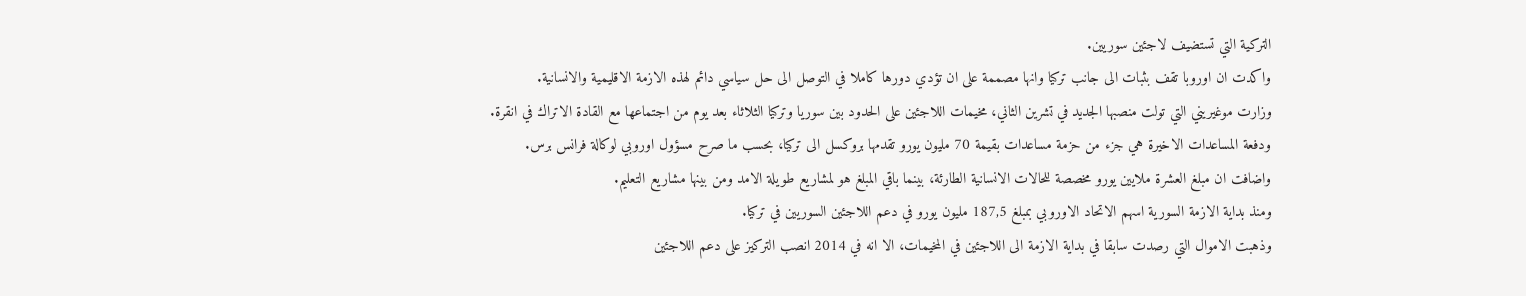التركية التي تستضيف لاجئين سوريين.
واكدت ان اوروبا تقف بثبات الى جانب تركيا وانها مصممة على ان تؤدي دورها كاملا في التوصل الى حل سياسي دائم لهذه الازمة الاقليمية والانسانية.
وزارت موغيريني التي تولت منصبها الجديد في تشرين الثاني، مخيمات اللاجئين على الحدود بين سوريا وتركيا الثلاثاء بعد يوم من اجتماعها مع القادة الاتراك في انقرة.
ودفعة المساعدات الاخيرة هي جزء من حزمة مساعدات بقيمة 70 مليون يورو تقدمها بروكسل الى تركيا، بحسب ما صرح مسؤول اوروبي لوكالة فرانس برس.
واضافت ان مبلغ العشرة ملايين يورو مخصصة للحالات الانسانية الطارئة، بينما باقي المبلغ هو لمشاريع طويلة الامد ومن بينها مشاريع التعليم.
ومنذ بداية الازمة السورية اسهم الاتحاد الاوروبي بمبلغ 187,5 مليون يورو في دعم اللاجئين السوريين في تركيا.
وذهبت الاموال التي رصدت سابقا في بداية الازمة الى اللاجئين في المخيمات، الا انه في 2014 انصب التركيز على دعم اللاجئين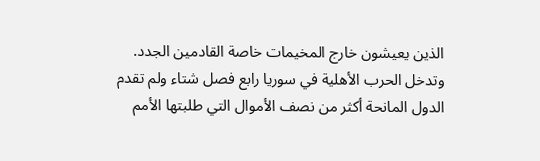الذين يعيشون خارج المخيمات خاصة القادمين الجدد.
وتدخل الحرب الأهلية في سوريا رابع فصل شتاء ولم تقدم الدول المانحة أكثر من نصف الأموال التي طلبتها الأمم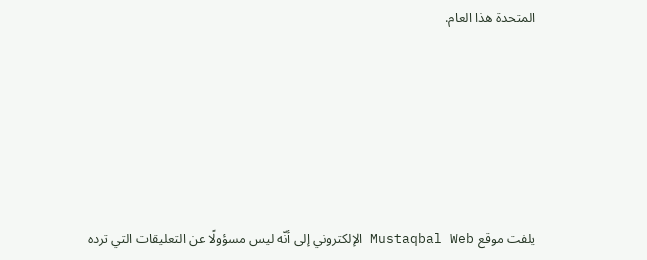المتحدة هذا العام.








يلفت موقع Mustaqbal Web الإلكتروني إلى أنّه ليس مسؤولًا عن التعليقات التي ترده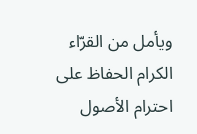ويأمل من القرّاء الكرام الحفاظ على احترام الأصول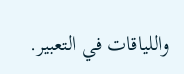واللياقات في التعبير.